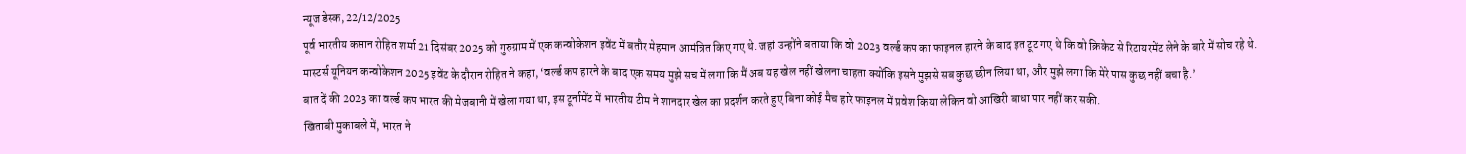न्यूज डेस्क, 22/12/2025
पूर्व भारतीय कप्तान रोहित शर्मा 21 दिसंबर 2025 को गुरुग्राम में एक कन्वोकेशन इवेंट में बतौर मेहमान आमंत्रित किए गए थे. जहां उन्होंने बताया कि वो 2023 वर्ल्ड कप का फाइनल हारने के बाद इत टूट गए थे कि वो क्रिकेट से रिटायरमेंट लेने के बारे में सोच रहे थे.
मास्टर्स यूनियन कन्वोकेशन 2025 इवेंट के दौरान रोहित ने कहा, ‘वर्ल्ड कप हारने के बाद एक समय मुझे सच में लगा कि मैं अब यह खेल नहीं खेलना चाहता क्योंकि इसने मुझसे सब कुछ छीन लिया था, और मुझे लगा कि मेरे पास कुछ नहीं बचा है.’
बात दें की 2023 का वर्ल्ड कप भारत की मेजबानी में खेला गया था, इस टूर्नामेंट में भारतीय टीम ने शानदार खेल का प्रदर्शन करते हुए बिना कोई मैच हारे फाइनल में प्रवेश किया लेकिन वो आखिरी बाधा पार नहीं कर सकी.
खिताबी मुकाबले में, भारत ने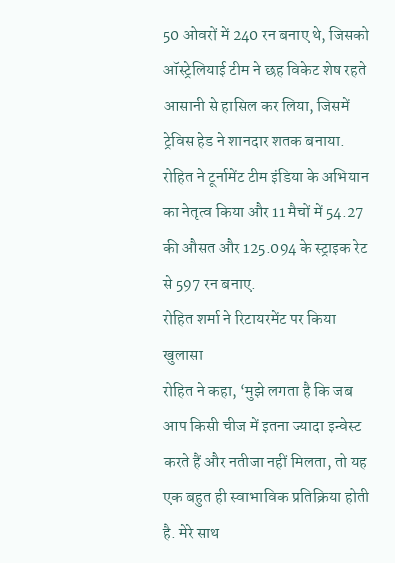50 ओवरों में 240 रन बनाए थे, जिसको ऑस्ट्रेलियाई टीम ने छह विकेट शेष रहते आसानी से हासिल कर लिया, जिसमें ट्रेविस हेड ने शानदार शतक बनाया. रोहित ने टूर्नामेंट टीम इंडिया के अभियान का नेतृत्व किया और 11 मैचों में 54.27 की औसत और 125.094 के स्ट्राइक रेट से 597 रन बनाए.
रोहित शर्मा ने रिटायरमेंट पर किया खुलासा
रोहित ने कहा, ‘मुझे लगता है कि जब आप किसी चीज में इतना ज्यादा इन्वेस्ट करते हैं और नतीजा नहीं मिलता, तो यह एक बहुत ही स्वाभाविक प्रतिक्रिया होती है. मेरे साथ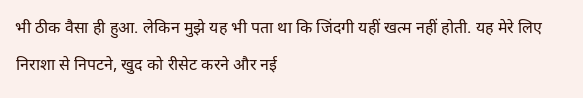भी ठीक वैसा ही हुआ. लेकिन मुझे यह भी पता था कि जिंदगी यहीं खत्म नहीं होती. यह मेरे लिए निराशा से निपटने, खुद को रीसेट करने और नई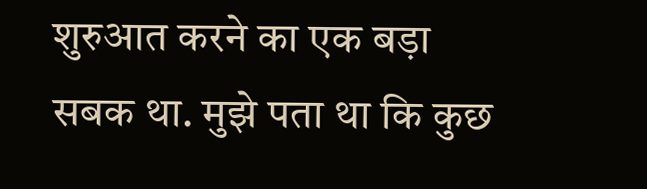शुरुआत करने का एक बड़ा सबक था. मुझे पता था कि कुछ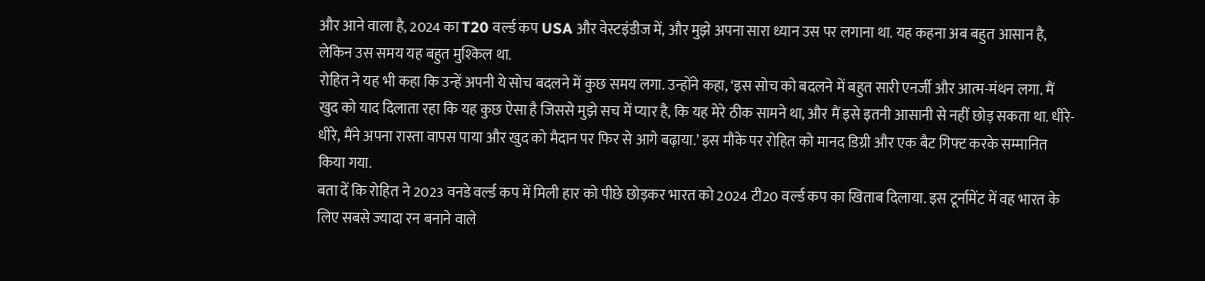और आने वाला है, 2024 का T20 वर्ल्ड कप USA और वेस्टइंडीज में, और मुझे अपना सारा ध्यान उस पर लगाना था. यह कहना अब बहुत आसान है, लेकिन उस समय यह बहुत मुश्किल था.
रोहित ने यह भी कहा कि उन्हें अपनी ये सोच बदलने में कुछ समय लगा. उन्होंने कहा, ‘इस सोच को बदलने में बहुत सारी एनर्जी और आत्म-मंथन लगा. मैं खुद को याद दिलाता रहा कि यह कुछ ऐसा है जिससे मुझे सच में प्यार है, कि यह मेरे ठीक सामने था, और मैं इसे इतनी आसानी से नहीं छोड़ सकता था. धीरे-धीरे, मैंने अपना रास्ता वापस पाया और खुद को मैदान पर फिर से आगे बढ़ाया.’ इस मौके पर रोहित को मानद डिग्री और एक बैट गिफ्ट करके सम्मानित किया गया.
बता दें कि रोहित ने 2023 वनडे वर्ल्ड कप में मिली हार को पीछे छोड़कर भारत को 2024 टी20 वर्ल्ड कप का खिताब दिलाया. इस टूर्नामेंट में वह भारत के लिए सबसे ज्यादा रन बनाने वाले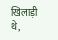खिलाड़ी थे,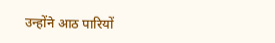उन्होंने आठ पारियों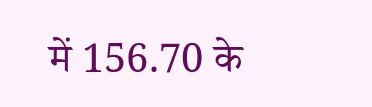में 156.70 के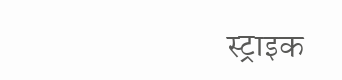स्ट्राइक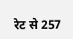रेट से 257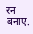रन बनाए.